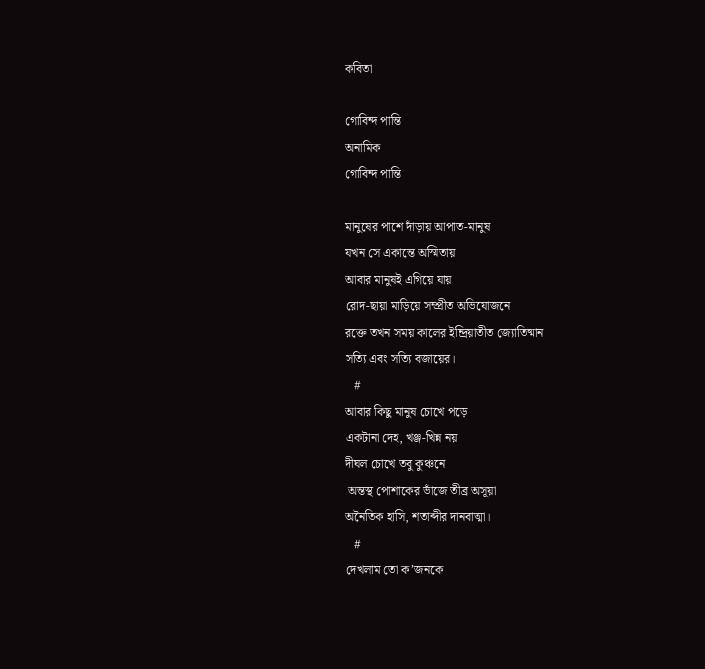কবিতা

গোবিন্দ পান্তি
অনামিক
গোবিন্দ পান্তি

মানুষের পাশে দাঁড়ায় আপাত-মানুষ
যখন সে একান্তে অস্মিতায়
আবার মানুষই এগিয়ে যায়
রোদ-ছায়া মাড়িয়ে সম্প্রীত অভিযোজনে
রক্তে তখন সময় কালের ইন্দ্রিয়াতীত জ্যোতিষ্মান
সত্যি এবং সত্যি বজায়ের।
   #
আবার কিছু মানুষ চোখে পড়ে
একটানা দেহ, খঞ্জ-খিন্ন নয়
দীঘল চোখে তবু কুঞ্চনে
 অন্তস্থ পোশাকের ভাঁজে তীব্র অসূয়া
অনৈতিক হাসি, শতাব্দীর দানবাত্মা।
   #
দেখলাম তো ক’জনকে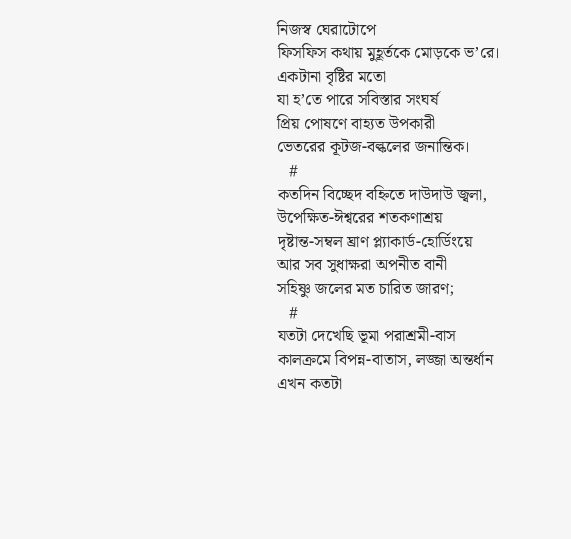নিজস্ব ঘেরাটোপে
ফিসফিস কথায় মুহূর্তকে মোড়কে ভ’রে।
একটানা বৃষ্টির মতো
যা হ’তে পারে সবিস্তার সংঘর্ষ
প্রিয় পোষণে বাহ্যত উপকারী
ভেতরের কূটজ-বল্কলের জনান্তিক।
   #
কতদিন বিচ্ছেদ বহ্নিতে দাউদাউ জ্বলা,
উপেক্ষিত-ঈশ্বরের শতকণাশ্রয়
দৃষ্টান্ত-সম্বল ঘ্রাণ প্ল্যাকার্ড-হোর্ডিংয়ে
আর সব সুধাক্ষরা অপনীত বানী
সহিষ্ণু জলের মত চারিত জারণ;
   #
যতটা দেখেছি ভূমা পরাশ্রমী-বাস
কালক্রমে বিপন্ন-বাতাস, লজ্জা অন্তর্ধান
এখন কতটা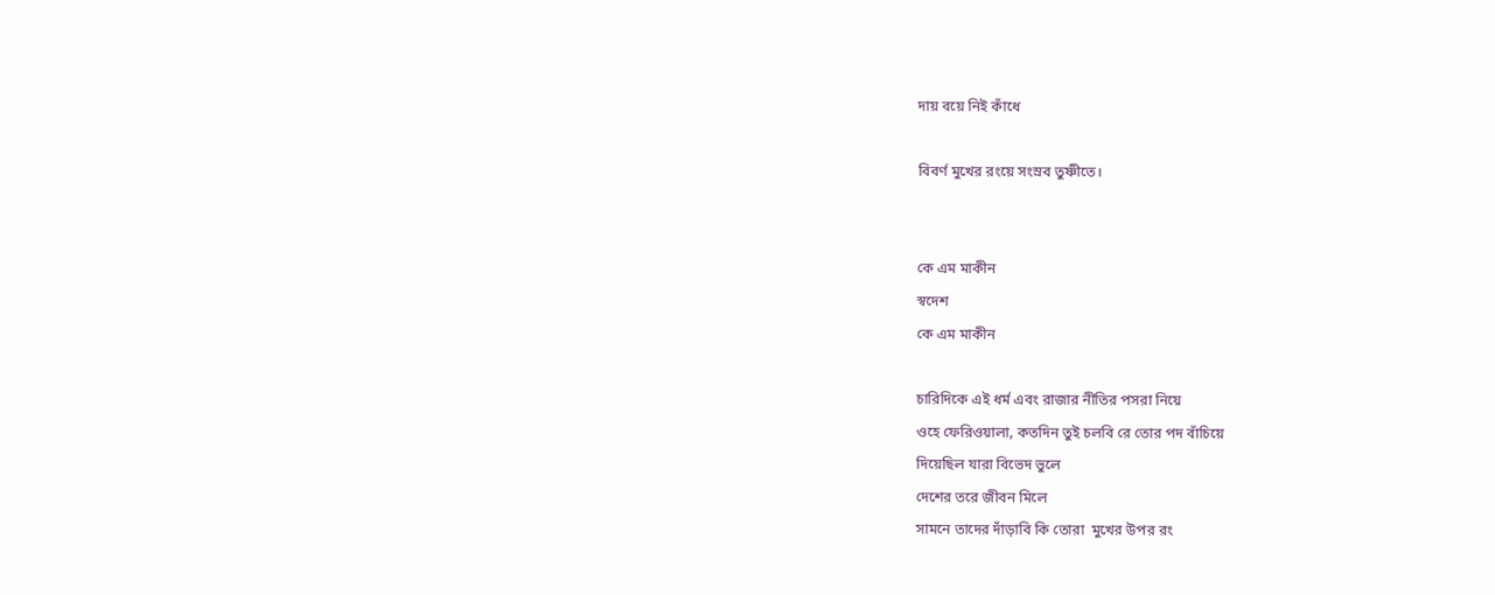দায় বয়ে নিই কাঁধে

বিবর্ণ মুখের রংয়ে সংস্রব তুষ্ণীতে।


কে এম মাকীন
স্বদেশ
কে এম মাকীন

চারিদিকে এই ধর্ম এবং রাজার নীতির পসরা নিয়ে
ওহে ফেরিওয়ালা, কতদিন তুই চলবি রে তোর পদ বাঁচিয়ে
দিয়েছিল যারা বিভেদ ভুলে
দেশের তরে জীবন মিলে
সামনে তাদের দাঁড়াবি কি তোরা  মুখের উপর রং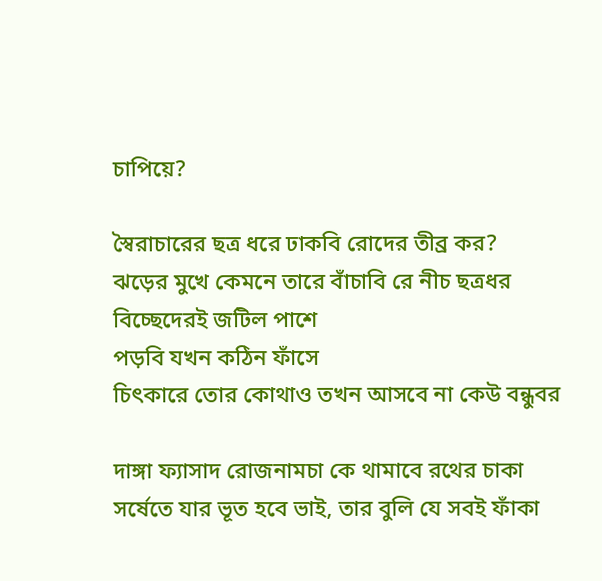চাপিয়ে?

স্বৈরাচারের ছত্র ধরে ঢাকবি রোদের তীব্র কর?
ঝড়ের মুখে কেমনে তারে বাঁচাবি রে নীচ ছত্রধর
বিচ্ছেদেরই জটিল পাশে
পড়বি যখন কঠিন ফাঁসে
চিৎকারে তোর কোথাও তখন আসবে না কেউ বন্ধুবর

দাঙ্গা ফ্যাসাদ রোজনামচা কে থামাবে রথের চাকা
সর্ষেতে যার ভূত হবে ভাই, তার বুলি যে সবই ফাঁকা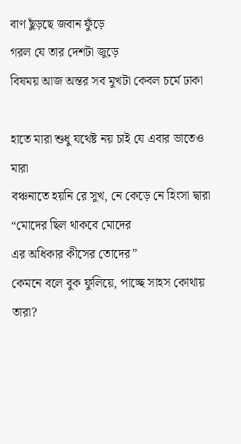বাণ ছুঁড়ছে জবান ফুঁড়ে
গরল যে তার দেশটা জুড়ে
বিষময় আজ অন্তর সব মুখটা কেবল চর্মে ঢাকা

হাতে মারা শুধু যথেষ্ট নয় চাই যে এবার ভাতেও মারা
বঞ্চনাতে হয়নি রে সুখ, নে কেড়ে নে হিংসা দ্বারা
“মোদের ছিল থাকবে মোদের
এর অধিকার কীসের তোদের”
কেমনে বলে বুক ফুলিয়ে, পাচ্ছে সাহস কোথায় তারা?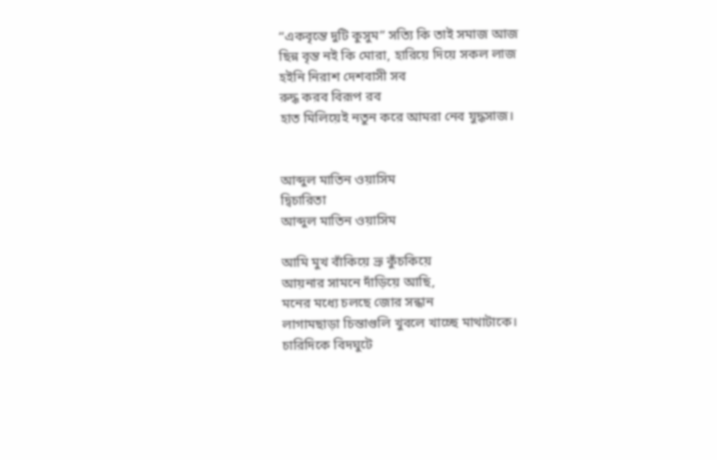“একবৃন্তে দুটি কুসুম” সত্যি কি তাই সমাজ আজ
ছিন্ন বৃন্ত নই কি মোরা, হারিয়ে দিয়ে সকল লাজ
হইনি নিরাশ দেশবাসী সব
রুদ্ধ করব বিরূপ রব
হাত মিলিয়েই নতুন করে আমরা নেব যুদ্ধসাজ।


আব্দুল মাতিন ওয়াসিম
দ্বিচারিতা
আব্দুল মাতিন ওয়াসিম

আমি মুখ বাঁকিয়ে ভ্রূ কুঁচকিয়ে
আয়নার সামনে দাঁড়িয়ে আছি,
মনের মধ্যে চলছে জোর সন্ধান
লাগামছাড়া চিন্তাগুলি খুবলে খাচ্ছে মাথাটাকে।
চারিদিকে বিদঘুটে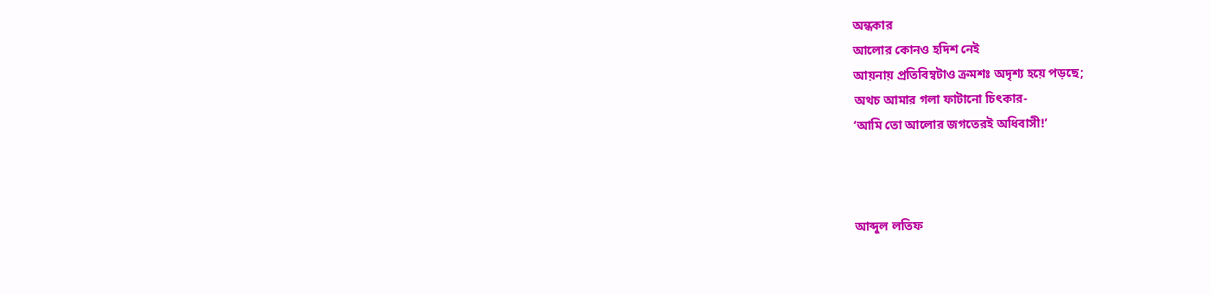অন্ধকার
আলোর কোনও হদিশ নেই
আয়নায় প্রতিবিম্বটাও ক্রমশঃ অদৃশ্য হয়ে পড়ছে;
অথচ আমার গলা ফাটানো চিৎকার-
‘আমি তো আলোর জগতেরই অধিবাসী!’



আব্দুল লতিফ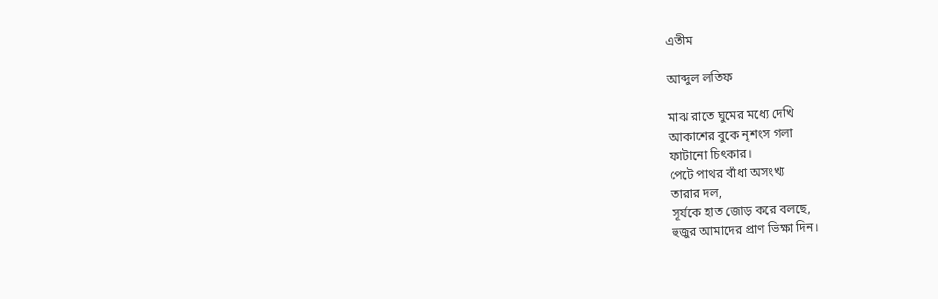এতীম

আব্দুল লতিফ

মাঝ রাতে ঘুমের মধ্যে দেখি
আকাশের বুকে নৃশংস গলা
ফাটানো চিৎকার।
পেটে পাথর বাঁধা অসংখ্য
তারার দল,
সূর্যকে হাত জোড় করে বলছে,
হুজুর আমাদের প্রাণ ভিক্ষা দিন।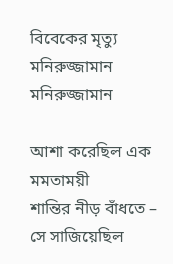বিবেকের মৃত্যু
মনিরুজ্জামান
মনিরুজ্জামান

আশা করেছিল এক মমতাময়ী
শান্তির নীড় বাঁধতে –
সে সাজিয়েছিল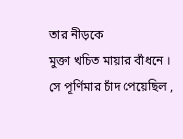তার নীড়কে
মুক্তা খচিত মায়ার বাঁধনে ।
সে পূর্ণিমার চাঁদ পেয়েছিল ,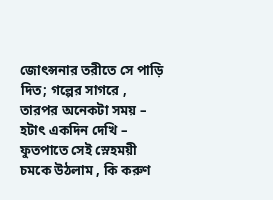জোৎন্সনার তরীতে সে পাড়ি
দিত; গল্পের সাগরে ,
তারপর অনেকটা সময় –
হটাৎ একদিন দেখি –
ফুতপাতে সেই স্নেহময়ী
চমকে উঠলাম , কি করুণ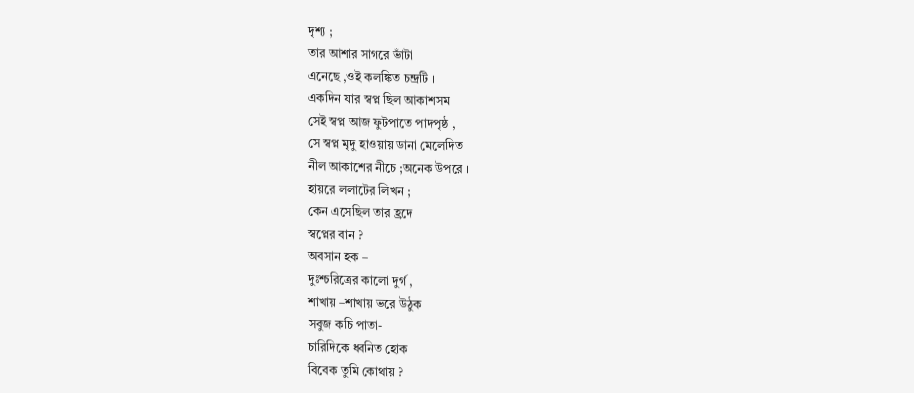দৃশ্য ;
তার আশার সাগরে ভাঁটা
এনেছে ,ওই কলঙ্কিত চন্দ্রটি ।
একদিন যার স্বপ্ন ছিল আকাশসম
সেই স্বপ্ন আজ ফুটপাতে পাদপৃষ্ঠ ,
সে স্বপ্ন মৃদু হাওয়ায় ডানা মেলেদিত
নীল আকাশের নীচে ;অনেক উপরে ।
হায়রে ললাটের লিখন ;
কেন এসেছিল তার হ্রদে
স্বপ্নের বান ?
অবসান হক –
দুঃশ্চরিত্রের কালো দুর্গ ,
শাখায় –শাখায় ভরে উঠুক
সবুজ কচি পাতা-
চারিদিকে ধ্বনিত হোক
বিবেক তুমি কোথায় ?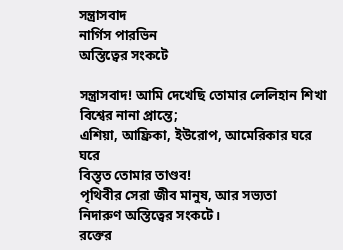সন্ত্রাসবাদ
নার্গিস পারভিন
অস্তিত্বের সংকটে

সন্ত্রাসবাদ! আমি দেখেছি তোমার লেলিহান শিখা
বিশ্বের নানা প্রান্তে;
এশিয়া, আফ্রিকা, ইউরোপ, আমেরিকার ঘরে ঘরে
বিস্তৃত তোমার তাণ্ডব!
পৃথিবীর সেরা জীব মানুষ, আর সভ্যতা
নিদারুণ অস্তিত্বের সংকটে।
রক্তের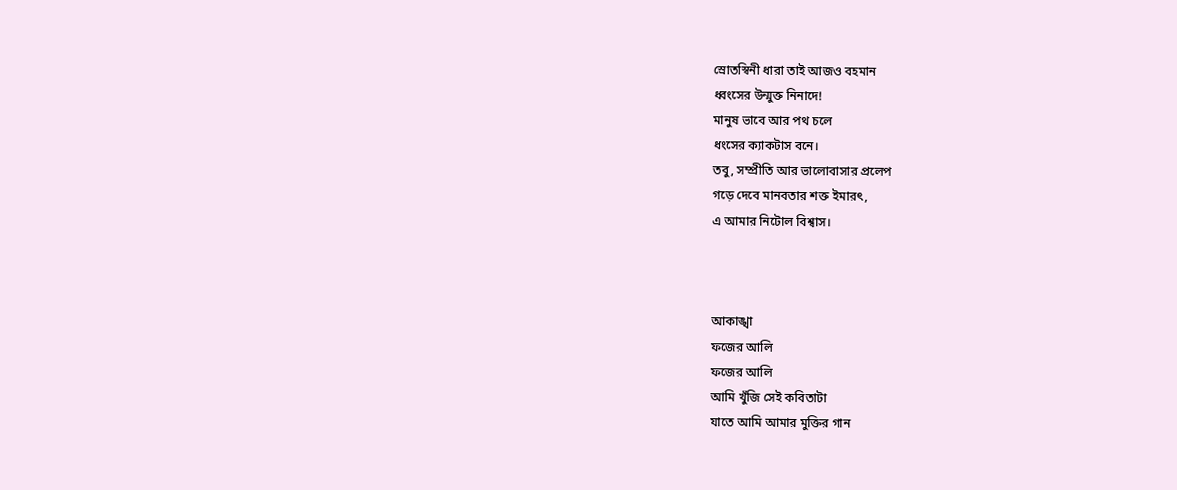স্রোতস্বিনী ধারা তাই আজও বহমান
ধ্বংসের উন্মুক্ত নিনাদে!
মানুষ ভাবে আর পথ চলে
ধংসের ক্যাকটাস বনে।
তবু, সম্প্রীতি আর ভালোবাসার প্রলেপ
গড়ে দেবে মানবতার শক্ত ইমারৎ,
এ আমার নিটোল বিশ্বাস।



আকাঙ্খা
ফজের আলি
ফজের আলি
আমি খুঁজি সেই কবিতাটা
যাতে আমি আমার মুক্তির গান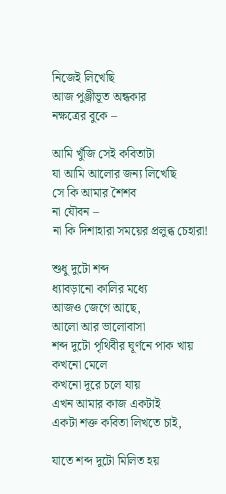নিজেই লিখেছি
আজ পুঞ্জীভূত অন্ধকার
নক্ষত্রের বুকে –

আমি খুঁজি সেই কবিতাটা
যা আমি আলোর জন্য লিখেছি
সে কি আমার শৈশব
না যৌবন –
না কি দিশাহারা সময়ের প্রলুব্ধ চেহারা!

শুধু দুটো শব্দ
ধ্যাবড়ানো কালির মধ্যে
আজও জেগে আছে,
আলো আর ভালোবাসা
শব্দ দুটো পৃথিবীর ঘূর্ণনে পাক খায়
কখনো মেলে
কখনো দূরে চলে যায়
এখন আমার কাজ একটাই
একটা শক্ত কবিতা লিখতে চাই,

যাতে শব্দ দুটো মিলিত হয়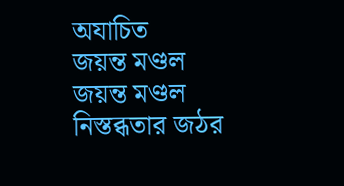অযাচিত
জয়ন্ত মণ্ডল
জয়ন্ত মণ্ডল
নিস্তব্ধতার জঠর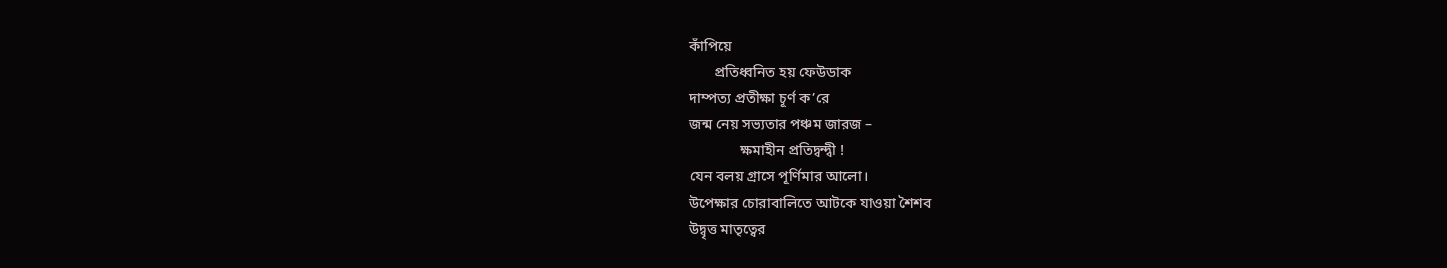কাঁপিয়ে
       প্রতিধ্বনিত হয় ফেউডাক
দাম্পত্য প্রতীক্ষা চূর্ণ ক’রে
জন্ম নেয় সভ্যতার পঞ্চম জারজ –
              ক্ষমাহীন প্রতিদ্বন্দ্বী !
যেন বলয় গ্রাসে পূর্ণিমার আলো।
উপেক্ষার চোরাবালিতে আটকে যাওয়া শৈশব
উদ্বৃত্ত মাতৃত্বের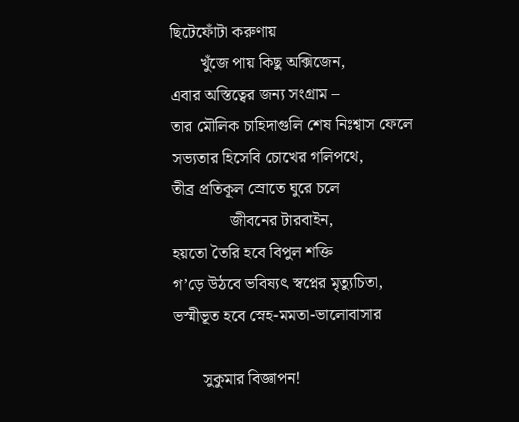ছিটেফোঁটা করুণায়
       খুঁজে পায় কিছু অক্সিজেন,
এবার অস্তিত্বের জন্য সংগ্রাম –
তার মৌলিক চাহিদাগুলি শেষ নিঃশ্বাস ফেলে
সভ্যতার হিসেবি চোখের গলিপথে,
তীব্র প্রতিকূল স্রোতে ঘুরে চলে
              জীবনের টারবাইন,
হয়তো তৈরি হবে বিপুল শক্তি
গ’ড়ে উঠবে ভবিষ্যৎ স্বপ্নের মৃত্যুচিতা,
ভস্মীভূত হবে স্নেহ-মমতা-ভালোবাসার

       সুকুমার বিজ্ঞাপন!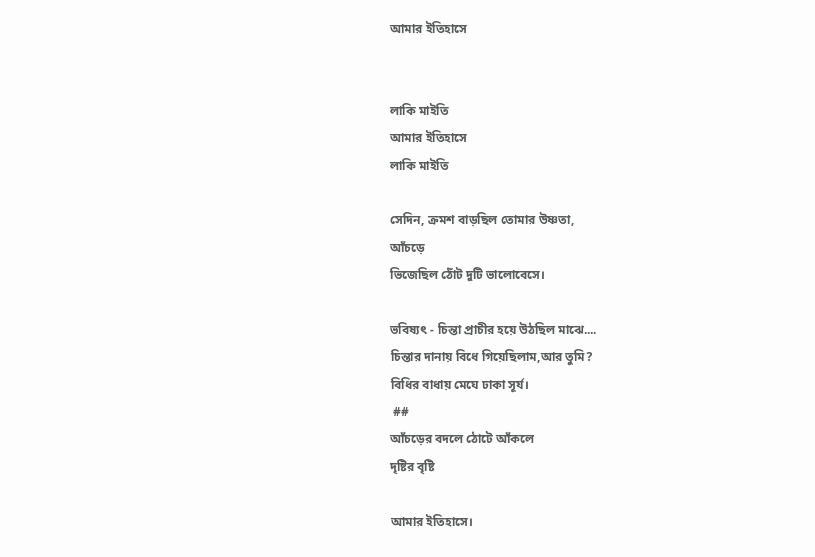আমার ইতিহাসে


লাকি মাইতি
আমার ইতিহাসে
লাকি মাইতি

সেদিন, ক্রমশ বাড়ছিল তোমার উষ্ণতা,
আঁচড়ে
ভিজেছিল ঠোঁট দুটি ভালোবেসে।

ভবিষ্যৎ - চিন্তা প্রাচীর হয়ে উঠছিল মাঝে....
চিন্তার দানায় বিধে গিয়েছিলাম,আর তুমি?
বিধির বাধায় মেঘে ঢাকা সূর্য।
 ##
আঁচড়ের বদলে ঠোটে আঁকলে
দৃষ্টির বৃষ্টি

আমার ইতিহাসে।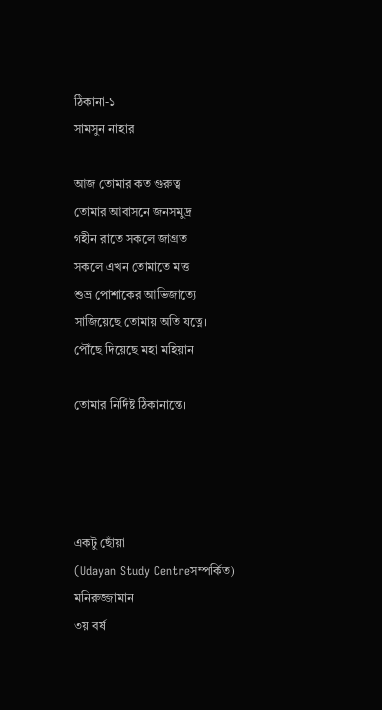ঠিকানা-১
সামসুন নাহার

আজ তোমার কত গুরুত্ব
তোমার আবাসনে জনসমুদ্র
গহীন রাতে সকলে জাগ্রত
সকলে এখন তোমাতে মত্ত
শুভ্র পোশাকের আভিজাত্যে
সাজিয়েছে তোমায় অতি যত্নে।
পৌঁছে দিয়েছে মহা মহিয়ান

তোমার নির্দিষ্ট ঠিকানান্তে।




একটু ছোঁয়া
(Udayan Study Centreসম্পর্কিত)
মনিরুজ্জামান
৩য় বর্ষ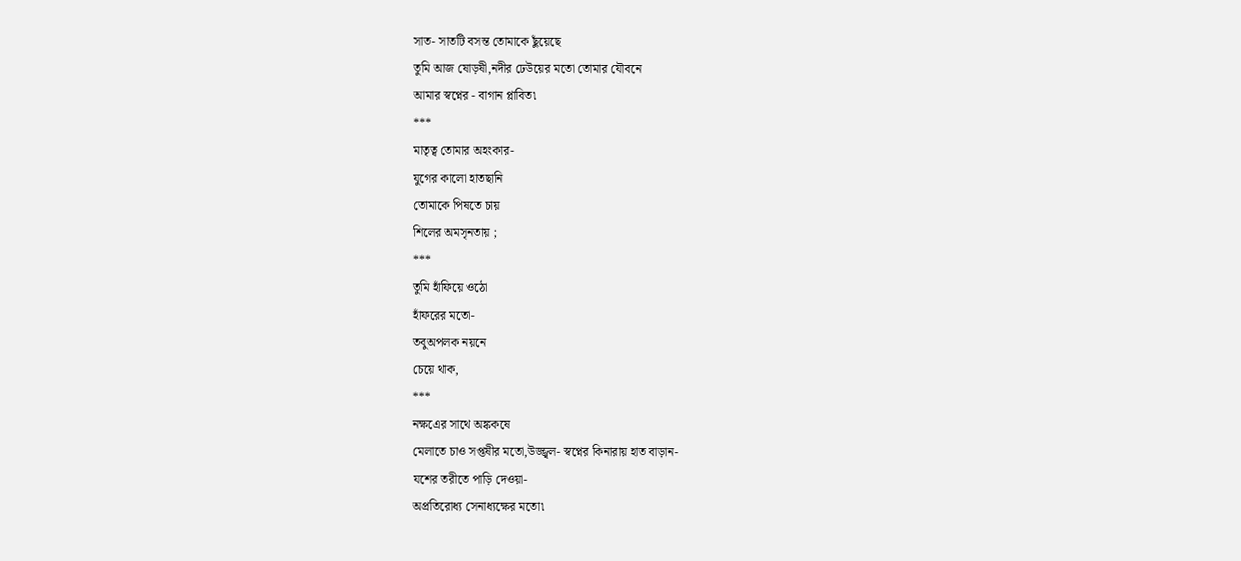সাত- সাতটি বসন্ত তোমাকে ছুঁয়েছে
তুমি আজ ষোড়ষী,নদীর ঢেউয়ের মতো তোমার যৌবনে
আমার স্বপ্নের - বাগান প্লাবিত৷
***
মাতৃত্ব তোমার অহংকার-
যুগের কালো হাতছানি
তোমাকে পিষতে চায়
শিলের অমসৃনতায় ;
***
তুমি হাঁফিয়ে ওঠো
হাঁফরের মতো-
তবুঅপলক নয়নে
চেয়ে থাক,
***
নক্ষএের সাথে অঙ্ককষে
মেলাতে চাও সপ্তষীর মতো,উজ্জ্বল- স্বপ্নের কিনারায় হাত বাড়ান-
যশের তরীতে পাড়ি দেওয়া-
অপ্রতিরোধ্য সেনাধ্যক্ষের মতো৷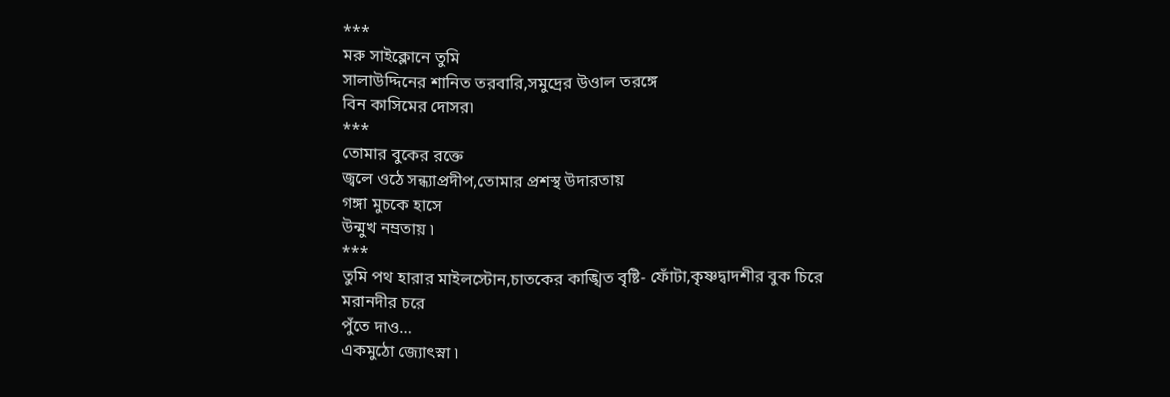***
মরু সাইক্লোনে তুমি
সালাউদ্দিনের শানিত তরবারি,সমুদ্রের উওাল তরঙ্গে
বিন কাসিমের দোসর৷
***
তোমার বুকের রক্তে
জ্বলে ওঠে সন্ধ্যাপ্রদীপ,তোমার প্রশস্থ উদারতায়
গঙ্গা মুচকে হাসে
উন্মুখ নম্রতায় ৷
***
তুমি পথ হারার মাইলস্টোন,চাতকের কাঙ্খিত বৃষ্টি- ফোঁটা,কৃষ্ণদ্বাদশীর বুক চিরে
মরানদীর চরে
পুঁতে দাও…
একমুঠো জ্যোৎস্না ৷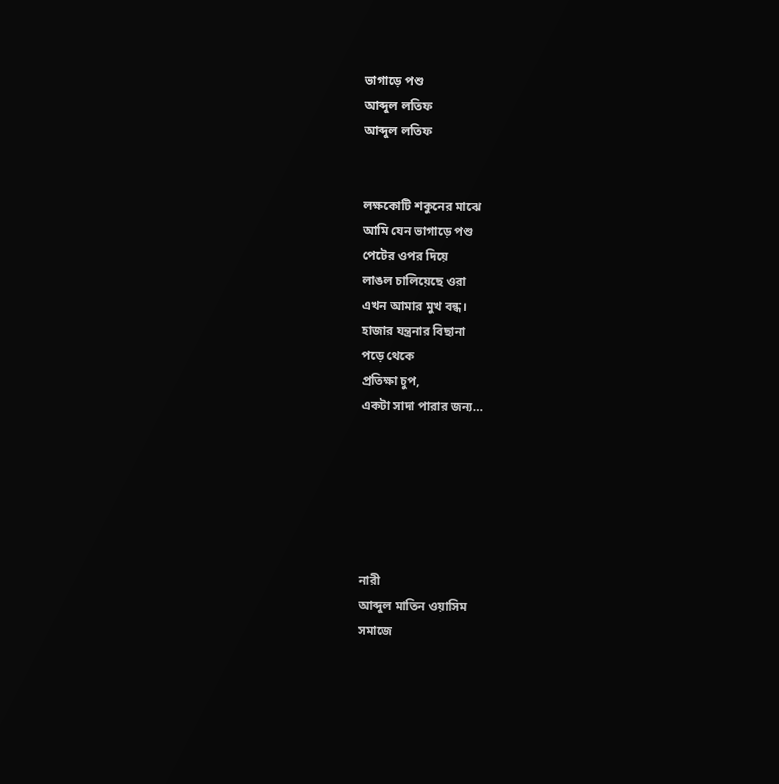ভাগাড়ে পশু
আব্দুল লতিফ
আব্দুল লতিফ


লক্ষকোটি শকুনের মাঝে
আমি যেন ভাগাড়ে পশু
পেটের ওপর দিয়ে
লাঙল চালিয়েছে ওরা
এখন আমার মুখ বন্ধ।
হাজার যন্ত্রনার বিছানা
পড়ে থেকে
প্রতিক্ষা চুপ,
একটা সাদা পারার জন্য…






নারী
আব্দুল মাতিন ওয়াসিম
সমাজে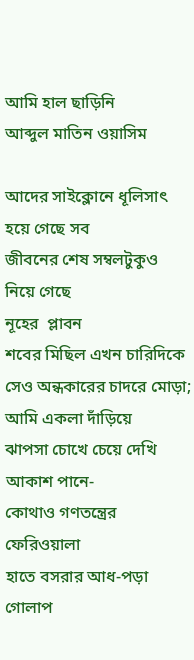আমি হাল ছাড়িনি
আব্দুল মাতিন ওয়াসিম

আদের সাইক্লোনে ধূলিসাৎ হয়ে গেছে সব
জীবনের শেষ সম্বলটুকুও নিয়ে গেছে
নূহের  প্লাবন
শবের মিছিল এখন চারিদিকে
সেও অন্ধকারের চাদরে মোড়া; আমি একলা দাঁড়িয়ে
ঝাপসা চোখে চেয়ে দেখি আকাশ পানে-
কোথাও গণতন্ত্রের ফেরিওয়ালা
হাতে বসরার আধ-পড়া গোলাপ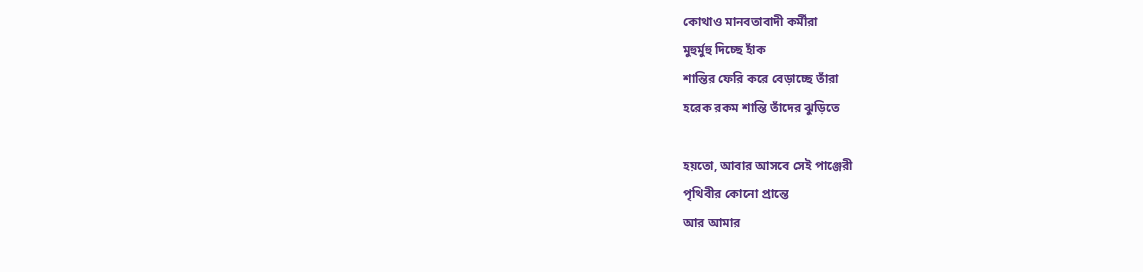কোথাও মানবতাবাদী কর্মীরা
মুহুর্মুহু দিচ্ছে হাঁক
শান্তির ফেরি করে বেড়াচ্ছে তাঁরা
হরেক রকম শান্তি তাঁদের ঝুড়িতে

হয়তো, আবার আসবে সেই পাঞ্জেরী
পৃথিবীর কোনো প্রান্তে
আর আমার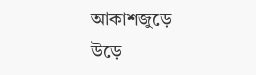আকাশজুড়ে
উড়ে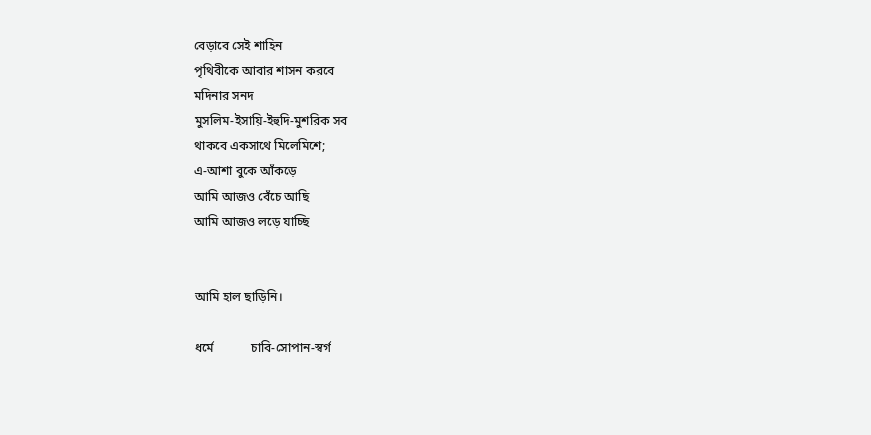বেড়াবে সেই শাহিন
পৃথিবীকে আবার শাসন করবে
মদিনার সনদ
মুসলিম-ইসায়ি-ইহুদি-মুশরিক সব
থাকবে একসাথে মিলেমিশে;
এ-আশা বুকে আঁকড়ে
আমি আজও বেঁচে আছি
আমি আজও লড়ে যাচ্ছি


আমি হাল ছাড়িনি।

ধর্মে            চাবি-সোপান-স্বর্গ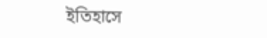ইতিহাসে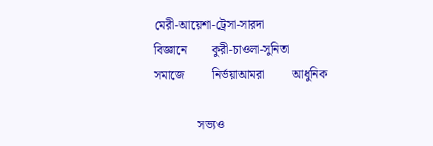মেরী-আয়েশা-ট্রেসা-সারদা
বিজ্ঞানে        কুরী-চাওলা-সুনিতা
সমাজে         নির্ভয়াআমরা         আধুনিক

              সভ্যও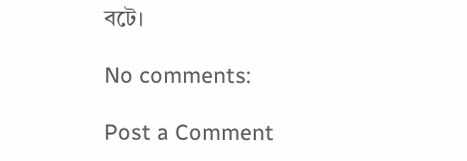বটে।

No comments:

Post a Comment